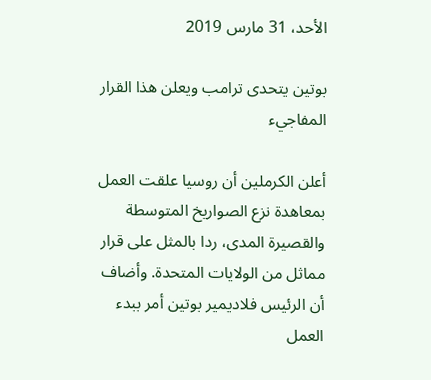الأحد، 31 مارس 2019

بوتين يتحدى ترامب ويعلن هذا القرار المفاجيء

أعلن الكرملين أن روسيا علقت العمل بمعاهدة نزع الصواريخ المتوسطة والقصيرة المدى، ردا بالمثل على قرار مماثل من الولايات المتحدة. وأضاف أن الرئيس فلاديمير بوتين أمر ببدء العمل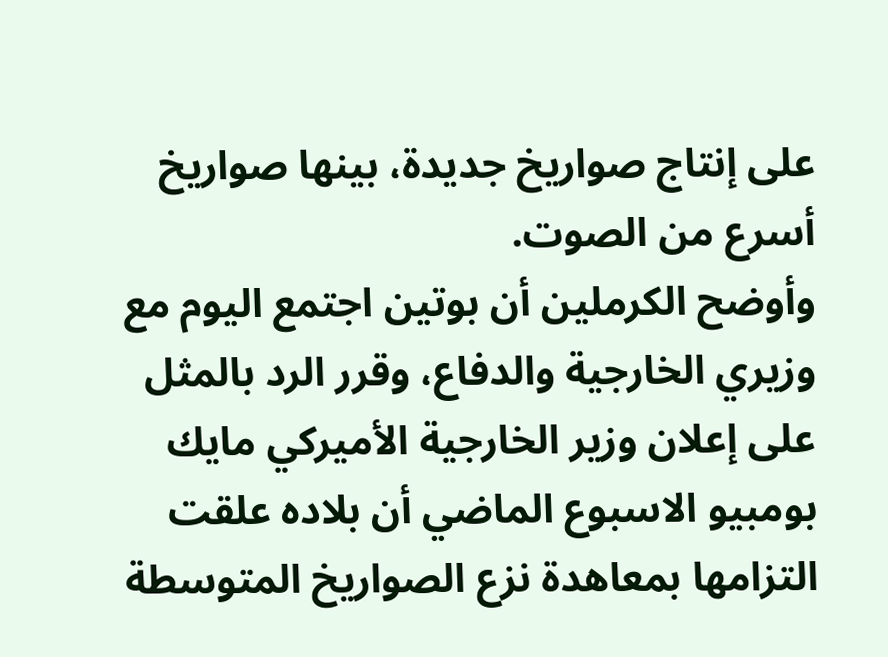على إنتاج صواريخ جديدة، بينها صواريخ أسرع من الصوت.
وأوضح الكرملين أن بوتين اجتمع اليوم مع وزيري الخارجية والدفاع، وقرر الرد بالمثل على إعلان وزير الخارجية الأميركي مايك بومبيو الاسبوع الماضي أن بلاده علقت التزامها بمعاهدة نزع الصواريخ المتوسطة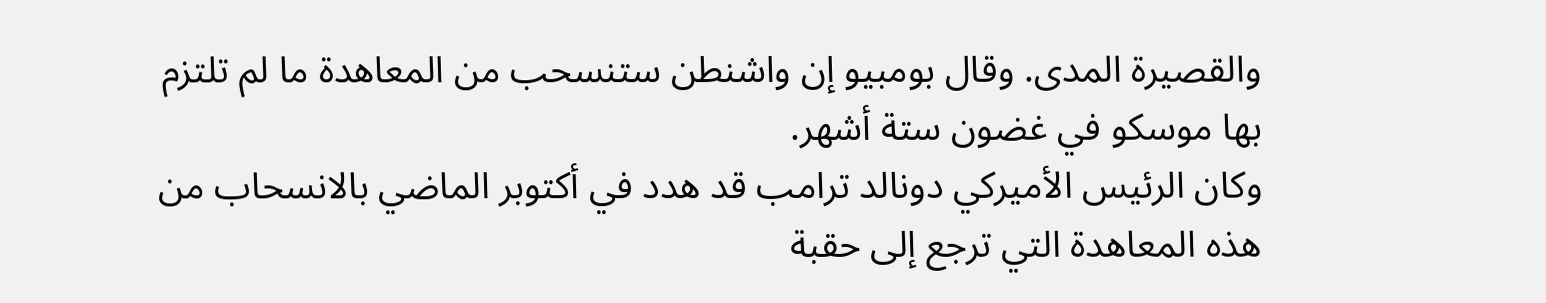والقصيرة المدى. وقال بومبيو إن واشنطن ستنسحب من المعاهدة ما لم تلتزم بها موسكو في غضون ستة أشهر.
وكان الرئيس الأميركي دونالد ترامب قد هدد في أكتوبر الماضي بالانسحاب من هذه المعاهدة التي ترجع إلى حقبة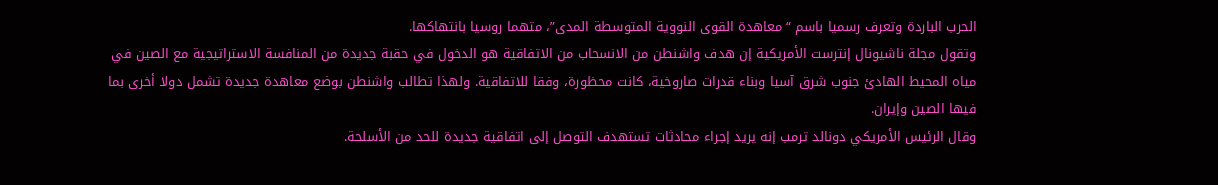الحرب الباردة وتعرف رسميا باسم “معاهدة القوى النووية المتوسطة المدى”، متهما روسيا بانتهاكها.
وتقول مجلة ناشيونال إنترست الأمريكية إن هدف واشنطن من الانسحاب من الاتفاقية هو الدخول في حقبة جديدة من المنافسة الاستراتيجية مع الصين في مياه المحيط الهادئ جنوب شرق آسيا وبناء قدرات صاروخية، كانت محظورة، وفقا للاتفاقية. ولهذا تطالب واشنطن بوضع معاهدة جديدة تشمل دولا أخرى بما فيها الصين وإيران.
وقال الرئيس الأمريكي دونالد ترمب إنه يريد إجراء محادثات تستهدف التوصل إلى اتفاقية جديدة للحد من الأسلحة.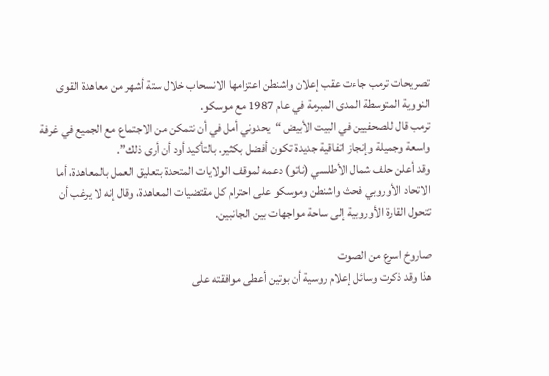تصريحات ترمب جاءت عقب إعلان واشنطن اعتزامها الانسحاب خلال ستة أشهر من معاهدة القوى النووية المتوسطة المدى المبرمة في عام 1987 مع موسكو.
ترمب قال للصحفيين في البيت الأبيض “يحدوني أمل في أن نتمكن من الاجتماع مع الجميع في غرفة واسعة وجميلة وإنجاز اتفاقية جديدة تكون أفضل بكثير. بالتأكيد أود أن أرى ذلك”.
وقد أعلن حلف شمال الأطلسي (ناتو) دعمه لموقف الولايات المتحدة بتعليق العمل بالمعاهدة، أما الاتحاد الأوروبي فحث واشنطن وموسكو على احترام كل مقتضيات المعاهدة، وقال إنه لا يرغب أن تتحول القارة الأوروبية إلى ساحة مواجهات بين الجانبين.

صاروخ اسرع من الصوت
هذا وقد ذكرت وسائل إعلام روسية أن بوتين أعطى موافقته على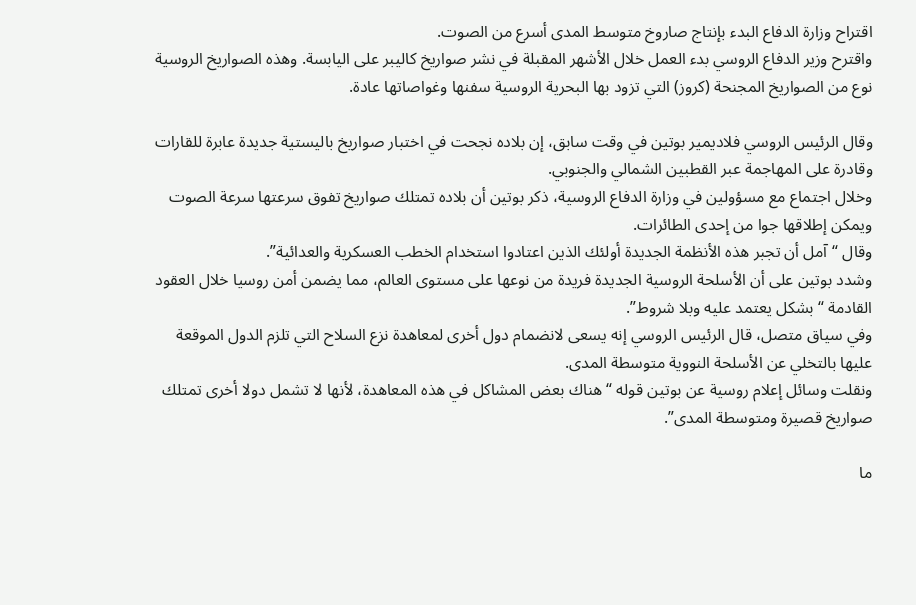اقتراح وزارة الدفاع البدء بإنتاج صاروخ متوسط المدى أسرع من الصوت.
واقترح وزير الدفاع الروسي بدء العمل خلال الأشهر المقبلة في نشر صواريخ كاليبر على اليابسة. وهذه الصواريخ الروسية نوع من الصواريخ المجنحة (كروز) التي تزود بها البحرية الروسية سفنها وغواصاتها عادة.

وقال الرئيس الروسي فلاديمير بوتين في وقت سابق، إن بلاده نجحت في اختبار صواريخ باليستية جديدة عابرة للقارات وقادرة على المهاجمة عبر القطبين الشمالي والجنوبي.
وخلال اجتماع مع مسؤولين في وزارة الدفاع الروسية، ذكر بوتين أن بلاده تمتلك صواريخ تفوق سرعتها سرعة الصوت ويمكن إطلاقها جوا من إحدى الطائرات.
وقال “آمل أن تجبر هذه الأنظمة الجديدة أولئك الذين اعتادوا استخدام الخطب العسكرية والعدائية”.
وشدد بوتين على أن الأسلحة الروسية الجديدة فريدة من نوعها على مستوى العالم، مما يضمن أمن روسيا خلال العقود القادمة “بشكل يعتمد عليه وبلا شروط”.
وفي سياق متصل، قال الرئيس الروسي إنه يسعى لانضمام دول أخرى لمعاهدة نزع السلاح التي تلزم الدول الموقعة عليها بالتخلي عن الأسلحة النووية متوسطة المدى.
ونقلت وسائل إعلام روسية عن بوتين قوله “هناك بعض المشاكل في هذه المعاهدة، لأنها لا تشمل دولا أخرى تمتلك صواريخ قصيرة ومتوسطة المدى”.

ما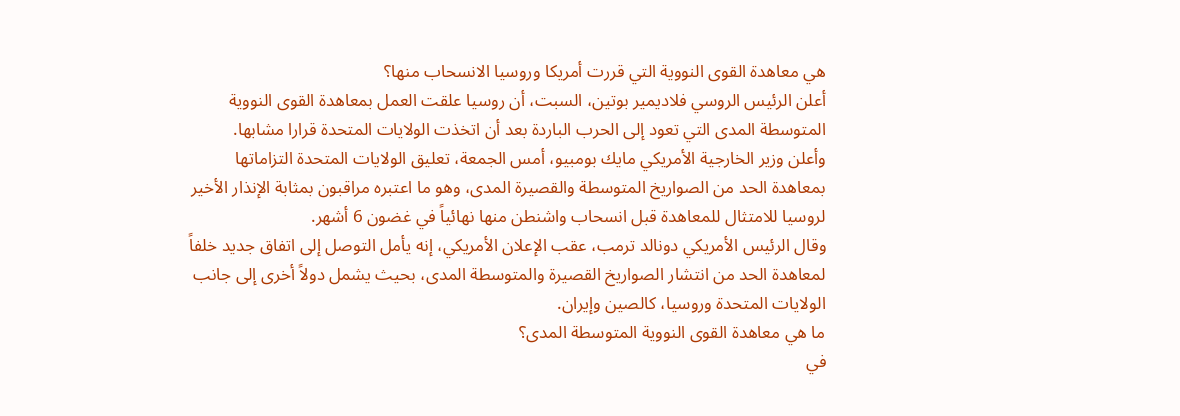هي معاهدة القوى النووية التي قررت أمريكا وروسيا الانسحاب منها؟
أعلن الرئيس الروسي فلاديمير بوتين، السبت، أن روسيا علقت العمل بمعاهدة القوى النووية المتوسطة المدى التي تعود إلى الحرب الباردة بعد أن اتخذت الولايات المتحدة قرارا مشابها.
وأعلن وزير الخارجية الأمريكي مايك بومبيو، أمس الجمعة، تعليق الولايات المتحدة التزاماتها بمعاهدة الحد من الصواريخ المتوسطة والقصيرة المدى، وهو ما اعتبره مراقبون بمثابة الإنذار الأخير لروسيا للامتثال للمعاهدة قبل انسحاب واشنطن منها نهائياً في غضون 6 أشهر.
وقال الرئيس الأمريكي دونالد ترمب، عقب الإعلان الأمريكي، إنه يأمل التوصل إلى اتفاق جديد خلفاً لمعاهدة الحد من انتشار الصواريخ القصيرة والمتوسطة المدى، بحيث يشمل دولاً أخرى إلى جانب الولايات المتحدة وروسيا، كالصين وإيران.
ما هي معاهدة القوى النووية المتوسطة المدى؟
في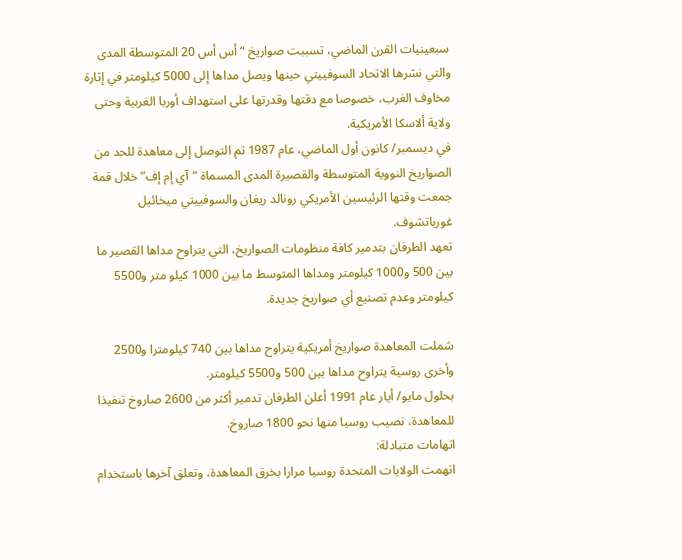سبعينيات القرن الماضي، تسببت صواريخ “أس أس 20 المتوسطة المدى والتي نشرها الاتحاد السوفييتي حينها ويصل مداها إلى 5000 كيلومتر في إثارة مخاوف الغرب، خصوصا مع دقتها وقدرتها على استهداف أوربا الغربية وحتى ولاية ألاسكا الأمريكية.
في ديسمبر/ كانون أول الماضي، عام 1987 تم التوصل إلى معاهدة للحد من الصواريخ النووية المتوسطة والقصيرة المدى المسماة “آي إم إف” خلال قمة جمعت وقتها الرئيسين الأمريكي رونالد ريغان والسوفييتي ميخائيل غورباتشوف.
تعهد الطرفان بتدمير كافة منظومات الصواريخ، التي يتراوح مداها القصير ما بين 500 و1000 كيلومتر ومداها المتوسط ما بين 1000 كيلو متر و5500 كيلومتر وعدم تصنيع أي صواريخ جديدة.

شملت المعاهدة صواريخ أمريكية يتراوح مداها بين 740 كيلومترا و2500 وأخرى روسية يتراوح مداها بين 500 و5500 كيلومتر.
بحلول مايو/ أيار عام 1991 أعلن الطرفان تدمير أكثر من 2600 صاروخ تنفيذا للمعاهدة، نصيب روسيا منها نحو 1800 صاروخ.
اتهامات متبادلة:
اتهمت الولايات المتحدة روسيا مرارا بخرق المعاهدة، وتعلق آخرها باستخدام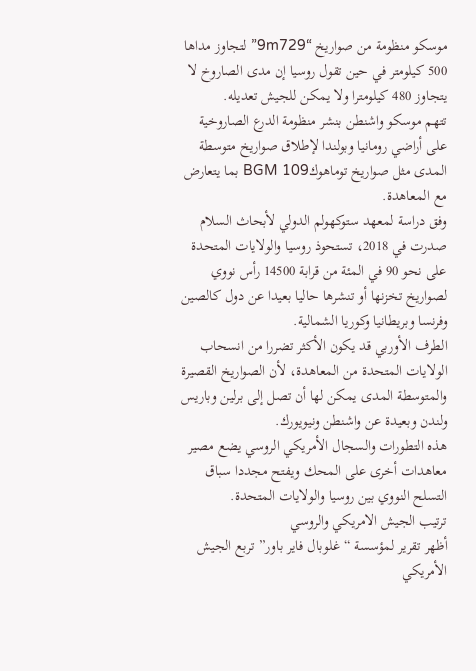موسكو منظومة من صواريخ “9m729” لتجاوز مداها 500 كيلومتر في حين تقول روسيا إن مدى الصاروخ لا يتجاوز 480 كيلومترا ولا يمكن للجيش تعديله.
تتهم موسكو واشنطن بنشر منظومة الدرع الصاروخية على أراضي رومانيا وبولندا لإطلاق صواريخ متوسطة المدى مثل صواريخ توماهوكBGM 109 بما يتعارض مع المعاهدة.
وفق دراسة لمعهد ستوكهولم الدولي لأبحاث السلام صدرت في 2018، تستحوذ روسيا والولايات المتحدة على نحو 90 في المئة من قرابة 14500 رأس نووي لصواريخ تخزنها أو تنشرها حاليا بعيدا عن دول كالصين وفرنسا وبريطانيا وكوريا الشمالية.
الطرف الأوربي قد يكون الأكثر تضررا من انسحاب الولايات المتحدة من المعاهدة، لأن الصواريخ القصيرة والمتوسطة المدى يمكن لها أن تصل إلى برلين وباريس ولندن وبعيدة عن واشنطن ونيويورك.
هذه التطورات والسجال الأمريكي الروسي يضع مصير معاهدات أخرى على المحك ويفتح مجددا سباق التسلح النووي بين روسيا والولايات المتحدة.
ترتيب الجيش الامريكي والروسي
أظهر تقرير لمؤسسة “غلوبال فاير باور” تربع الجيش الأمريكي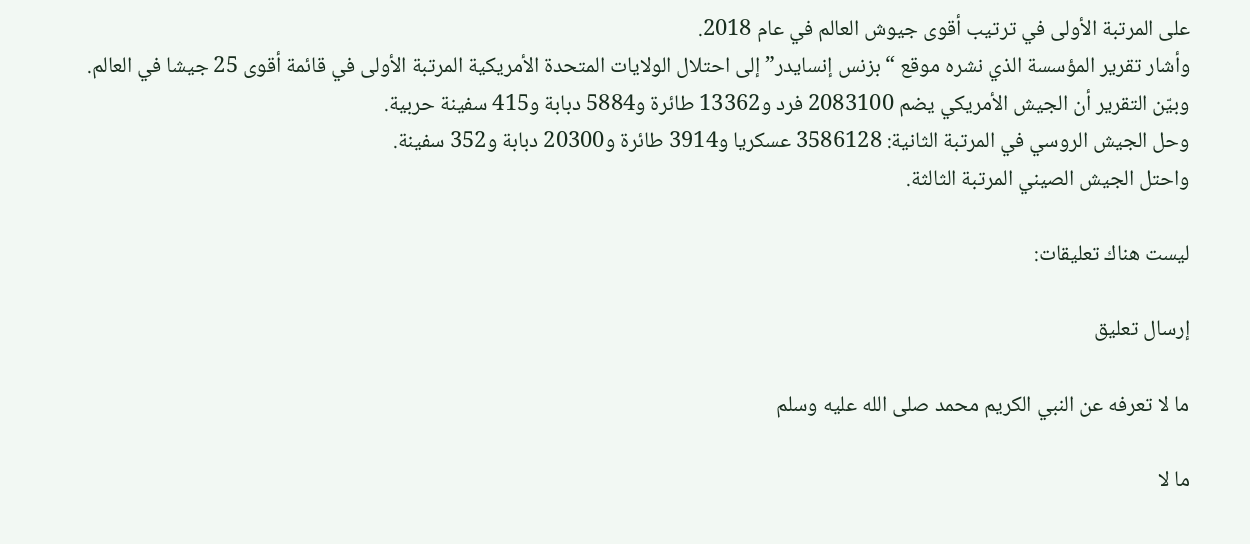على المرتبة الأولى في ترتيب أقوى جيوش العالم في عام 2018.
وأشار تقرير المؤسسة الذي نشره موقع “بزنس إنسايدر” إلى احتلال الولايات المتحدة الأمريكية المرتبة الأولى في قائمة أقوى 25 جيشا في العالم.
وبيّن التقرير أن الجيش الأمريكي يضم 2083100 فرد و13362 طائرة و5884 دبابة و415 سفينة حربية.
وحل الجيش الروسي في المرتبة الثانية: 3586128 عسكريا و3914 طائرة و20300 دبابة و352 سفينة.
واحتل الجيش الصيني المرتبة الثالثة.

ليست هناك تعليقات:

إرسال تعليق

ما لا تعرفه عن النبي الكريم محمد صلى الله عليه وسلم

ما لا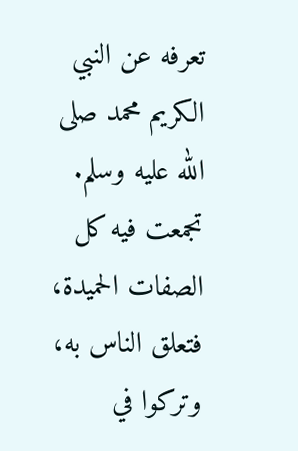تعرفه عن النبي الكريم محمد صلى الله عليه وسلم.  تجمعت فيه كل الصفات الحميدة، فتعلق الناس به، وتركوا في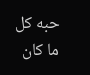حبه كل ما كان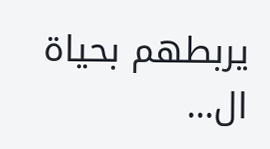يربطهم بحياة ال...